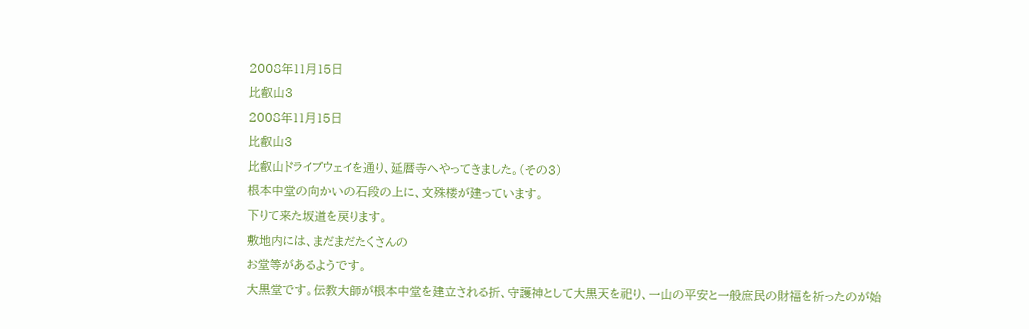2008年11月15日
比叡山3
2008年11月15日
比叡山3
比叡山ドライブウェイを通り、延暦寺へやってきました。(その3)
根本中堂の向かいの石段の上に、文殊楼が建っています。
下りて来た坂道を戻ります。
敷地内には、まだまだたくさんの
お堂等があるようです。
大黒堂です。伝教大師が根本中堂を建立される折、守護神として大黒天を祀り、一山の平安と一般庶民の財福を祈ったのが始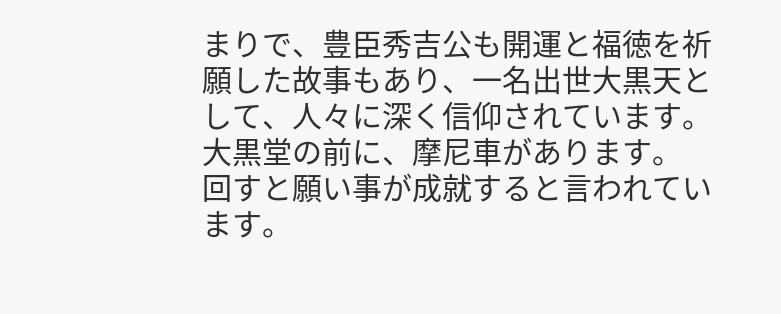まりで、豊臣秀吉公も開運と福徳を祈願した故事もあり、一名出世大黒天として、人々に深く信仰されています。
大黒堂の前に、摩尼車があります。
回すと願い事が成就すると言われています。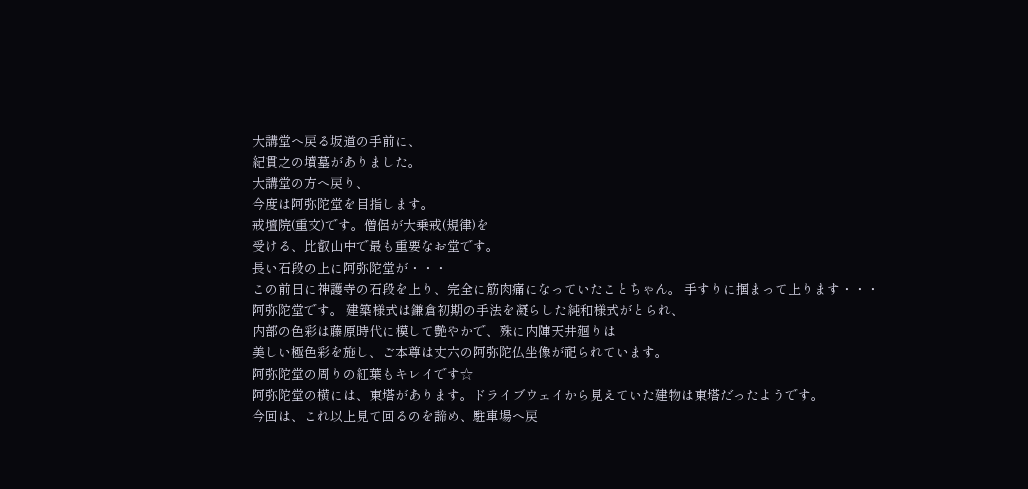大講堂へ戻る坂道の手前に、
紀貫之の墳墓がありました。
大講堂の方へ戻り、
今度は阿弥陀堂を目指します。
戒壇院(重文)です。僧侶が大乗戒(規律)を
受ける、比叡山中で最も重要なお堂です。
長い石段の上に阿弥陀堂が・・・
この前日に神護寺の石段を上り、完全に筋肉痛になっていたことちゃん。 手すりに掴まって上ります・・・
阿弥陀堂です。 建築様式は鎌倉初期の手法を凝らした純和様式がとられ、
内部の色彩は藤原時代に模して艶やかで、殊に内陣天井廻りは
美しい極色彩を施し、ご本尊は丈六の阿弥陀仏坐像が祀られています。
阿弥陀堂の周りの紅葉もキレイです☆
阿弥陀堂の横には、東塔があります。ドライブウェイから見えていた建物は東塔だったようです。
今回は、これ以上見て回るのを諦め、駐車場へ戻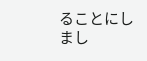ることにしまし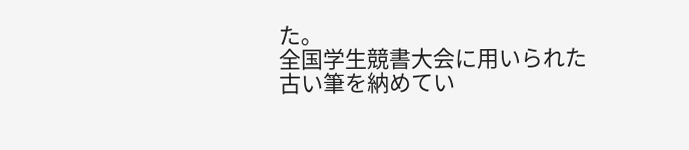た。
全国学生競書大会に用いられた
古い筆を納めてい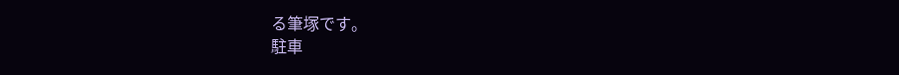る筆塚です。
駐車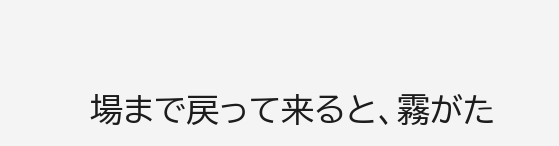場まで戻って来ると、霧がた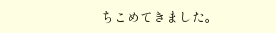ちこめてきました。